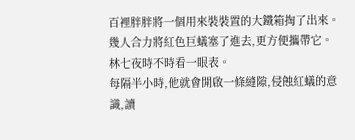百裡胖胖將一個用來裝裝置的大鐵箱掏了出來。
幾人合力將紅色巨蟻塞了進去,更方便攜帶它。
林七夜時不時看一眼表。
每隔半小時,他就會開啟一條縫隙,侵蝕紅蟻的意識,讀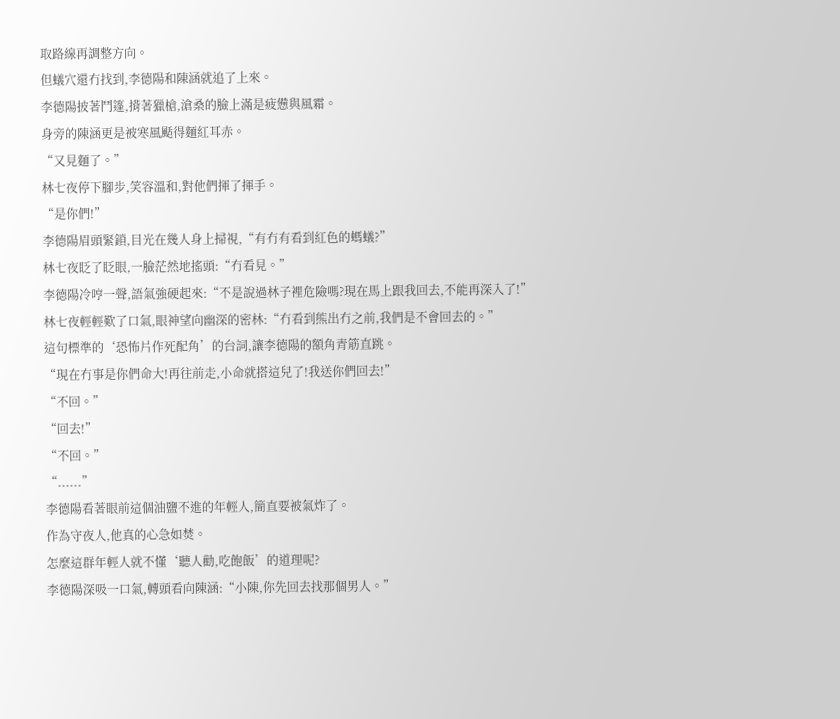取路線再調整方向。
但蟻穴還冇找到,李德陽和陳涵就追了上來。
李德陽披著鬥篷,揹著獵槍,滄桑的臉上滿是疲憊與風霜。
身旁的陳涵更是被寒風颳得麵紅耳赤。
“又見麵了。”
林七夜停下腳步,笑容溫和,對他們揮了揮手。
“是你們!”
李德陽眉頭緊鎖,目光在幾人身上掃視,“有冇有看到紅色的螞蟻?”
林七夜眨了眨眼,一臉茫然地搖頭:“冇看見。”
李德陽冷哼一聲,語氣強硬起來:“不是說過林子裡危險嗎?現在馬上跟我回去,不能再深入了!”
林七夜輕輕歎了口氣,眼神望向幽深的密林:“冇看到熊出冇之前,我們是不會回去的。”
這句標準的‘恐怖片作死配角’的台詞,讓李德陽的額角青筋直跳。
“現在冇事是你們命大!再往前走,小命就搭這兒了!我送你們回去!”
“不回。”
“回去!”
“不回。”
“......”
李德陽看著眼前這個油鹽不進的年輕人,簡直要被氣炸了。
作為守夜人,他真的心急如焚。
怎麼這群年輕人就不懂‘聽人勸,吃飽飯’的道理呢?
李德陽深吸一口氣,轉頭看向陳涵:“小陳,你先回去找那個男人。”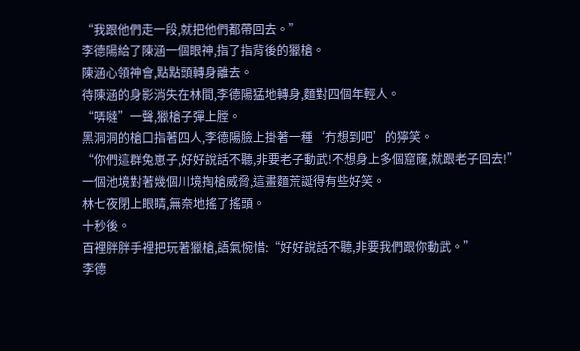“我跟他們走一段,就把他們都帶回去。”
李德陽給了陳涵一個眼神,指了指背後的獵槍。
陳涵心領神會,點點頭轉身離去。
待陳涵的身影消失在林間,李德陽猛地轉身,麵對四個年輕人。
“哢噠”一聲,獵槍子彈上膛。
黑洞洞的槍口指著四人,李德陽臉上掛著一種‘冇想到吧’的獰笑。
“你們這群兔崽子,好好說話不聽,非要老子動武!不想身上多個窟窿,就跟老子回去!”
一個池境對著幾個川境掏槍威脅,這畫麵荒誕得有些好笑。
林七夜閉上眼睛,無奈地搖了搖頭。
十秒後。
百裡胖胖手裡把玩著獵槍,語氣惋惜:“好好說話不聽,非要我們跟你動武。”
李德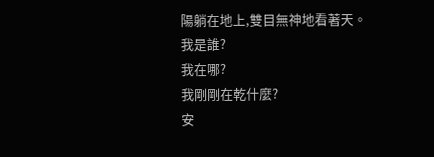陽躺在地上,雙目無神地看著天。
我是誰?
我在哪?
我剛剛在乾什麼?
安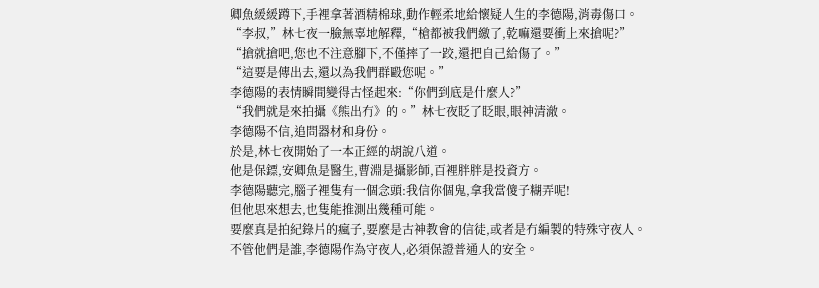卿魚緩緩蹲下,手裡拿著酒精棉球,動作輕柔地給懷疑人生的李德陽,消毒傷口。
“李叔,”林七夜一臉無辜地解釋,“槍都被我們繳了,乾嘛還要衝上來搶呢?”
“搶就搶吧,您也不注意腳下,不僅摔了一跤,還把自己給傷了。”
“這要是傳出去,還以為我們群毆您呢。”
李德陽的表情瞬間變得古怪起來:“你們到底是什麼人?”
“我們就是來拍攝《熊出冇》的。”林七夜眨了眨眼,眼神清澈。
李德陽不信,追問器材和身份。
於是,林七夜開始了一本正經的胡說八道。
他是保鏢,安卿魚是醫生,曹淵是攝影師,百裡胖胖是投資方。
李德陽聽完,腦子裡隻有一個念頭:我信你個鬼,拿我當傻子糊弄呢!
但他思來想去,也隻能推測出幾種可能。
要麼真是拍紀錄片的瘋子,要麼是古神教會的信徒,或者是冇編製的特殊守夜人。
不管他們是誰,李德陽作為守夜人,必須保證普通人的安全。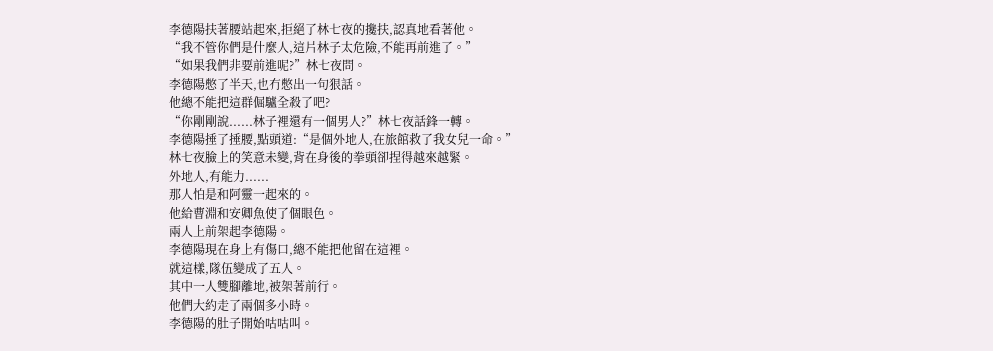李德陽扶著腰站起來,拒絕了林七夜的攙扶,認真地看著他。
“我不管你們是什麼人,這片林子太危險,不能再前進了。”
“如果我們非要前進呢?”林七夜問。
李德陽憋了半天,也冇憋出一句狠話。
他總不能把這群倔驢全殺了吧?
“你剛剛說......林子裡還有一個男人?”林七夜話鋒一轉。
李德陽捶了捶腰,點頭道:“是個外地人,在旅館救了我女兒一命。”
林七夜臉上的笑意未變,背在身後的拳頭卻捏得越來越緊。
外地人,有能力......
那人怕是和阿靈一起來的。
他給曹淵和安卿魚使了個眼色。
兩人上前架起李德陽。
李德陽現在身上有傷口,總不能把他留在這裡。
就這樣,隊伍變成了五人。
其中一人雙腳離地,被架著前行。
他們大約走了兩個多小時。
李德陽的肚子開始咕咕叫。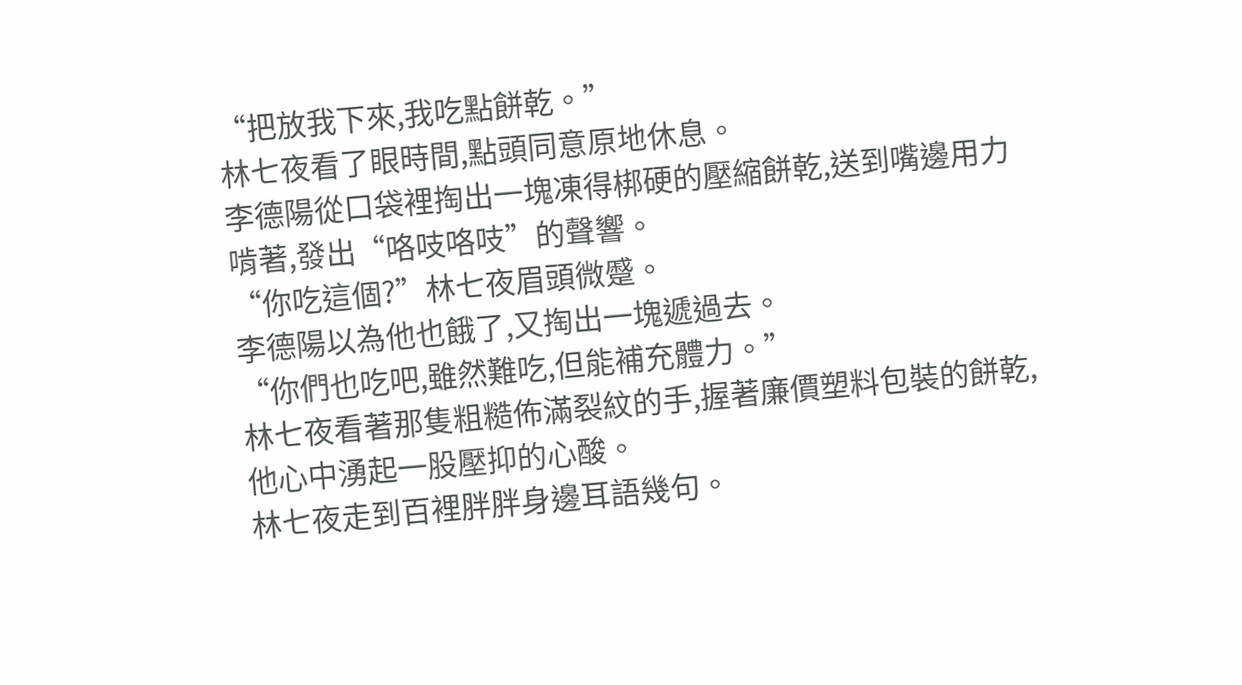“把放我下來,我吃點餅乾。”
林七夜看了眼時間,點頭同意原地休息。
李德陽從口袋裡掏出一塊凍得梆硬的壓縮餅乾,送到嘴邊用力啃著,發出“咯吱咯吱”的聲響。
“你吃這個?”林七夜眉頭微蹙。
李德陽以為他也餓了,又掏出一塊遞過去。
“你們也吃吧,雖然難吃,但能補充體力。”
林七夜看著那隻粗糙佈滿裂紋的手,握著廉價塑料包裝的餅乾,他心中湧起一股壓抑的心酸。
林七夜走到百裡胖胖身邊耳語幾句。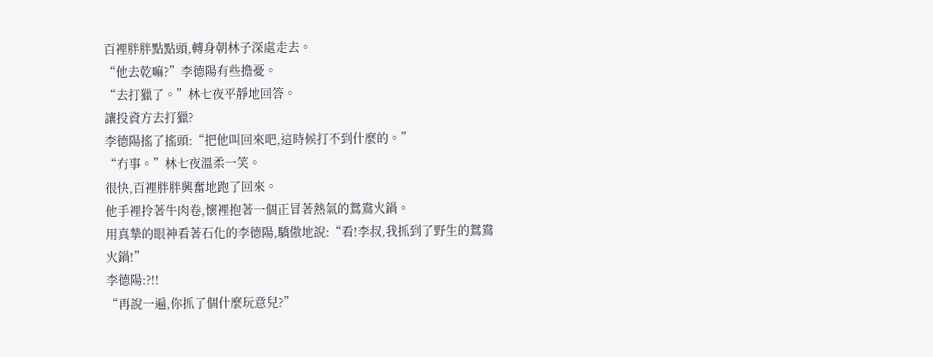百裡胖胖點點頭,轉身朝林子深處走去。
“他去乾嘛?”李德陽有些擔憂。
“去打獵了。”林七夜平靜地回答。
讓投資方去打獵?
李德陽搖了搖頭:“把他叫回來吧,這時候打不到什麼的。”
“冇事。”林七夜溫柔一笑。
很快,百裡胖胖興奮地跑了回來。
他手裡拎著牛肉卷,懷裡抱著一個正冒著熱氣的鴛鴦火鍋。
用真摯的眼神看著石化的李德陽,驕傲地說:“看!李叔,我抓到了野生的鴛鴦火鍋!”
李德陽:?!!
“再說一遍,你抓了個什麼玩意兒?”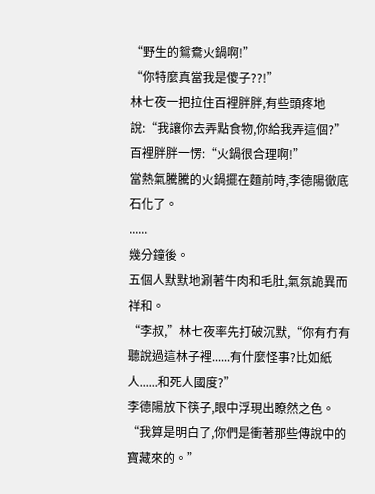“野生的鴛鴦火鍋啊!”
“你特麼真當我是傻子??!”
林七夜一把拉住百裡胖胖,有些頭疼地說:“我讓你去弄點食物,你給我弄這個?”
百裡胖胖一愣:“火鍋很合理啊!”
當熱氣騰騰的火鍋擺在麵前時,李德陽徹底石化了。
......
幾分鐘後。
五個人默默地涮著牛肉和毛肚,氣氛詭異而祥和。
“李叔,”林七夜率先打破沉默,“你有冇有聽說過這林子裡......有什麼怪事?比如紙人......和死人國度?”
李德陽放下筷子,眼中浮現出瞭然之色。
“我算是明白了,你們是衝著那些傳說中的寶藏來的。”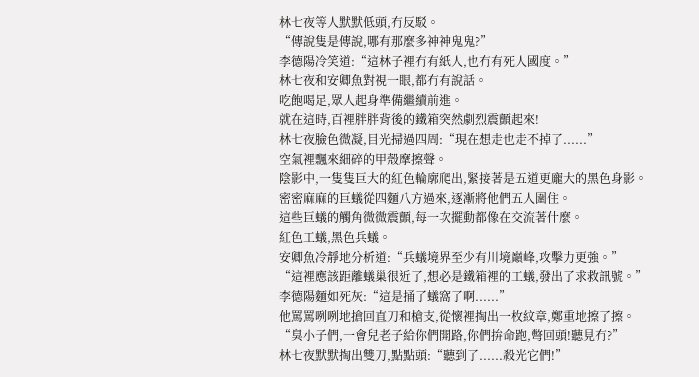林七夜等人默默低頭,冇反駁。
“傳說隻是傳說,哪有那麼多神神鬼鬼?”
李德陽冷笑道:“這林子裡冇有紙人,也冇有死人國度。”
林七夜和安卿魚對視一眼,都冇有說話。
吃飽喝足,眾人起身準備繼續前進。
就在這時,百裡胖胖背後的鐵箱突然劇烈震顫起來!
林七夜臉色微凝,目光掃過四周:“現在想走也走不掉了......”
空氣裡飄來細碎的甲殼摩擦聲。
陰影中,一隻隻巨大的紅色輪廓爬出,緊接著是五道更龐大的黑色身影。
密密麻麻的巨蟻從四麵八方過來,逐漸將他們五人圍住。
這些巨蟻的觸角微微震顫,每一次擺動都像在交流著什麼。
紅色工蟻,黑色兵蟻。
安卿魚冷靜地分析道:“兵蟻境界至少有川境巔峰,攻擊力更強。”
“這裡應該距離蟻巢很近了,想必是鐵箱裡的工蟻,發出了求救訊號。”
李德陽麵如死灰:“這是捅了蟻窩了啊......”
他罵罵咧咧地搶回直刀和槍支,從懷裡掏出一枚紋章,鄭重地擦了擦。
“臭小子們,一會兒老子給你們開路,你們拚命跑,彆回頭!聽見冇?”
林七夜默默掏出雙刀,點點頭:“聽到了......殺光它們!”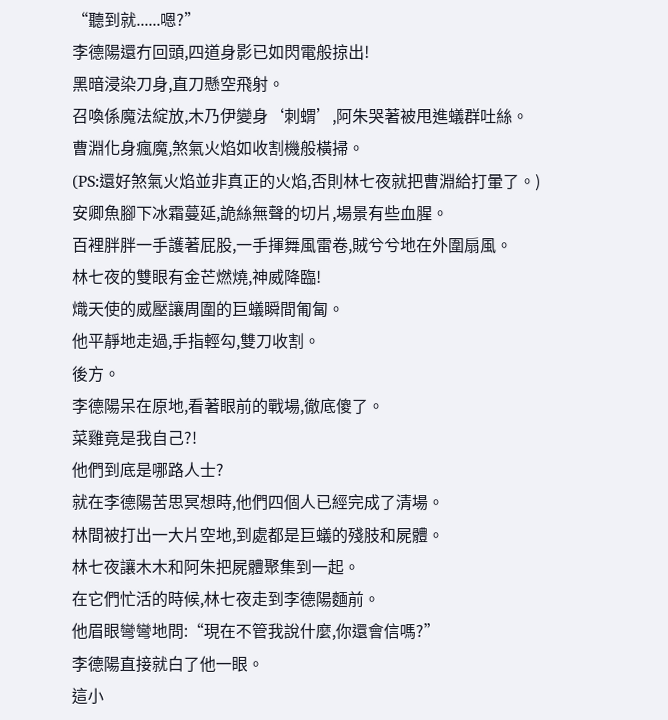“聽到就......嗯?”
李德陽還冇回頭,四道身影已如閃電般掠出!
黑暗浸染刀身,直刀懸空飛射。
召喚係魔法綻放,木乃伊變身‘刺蝟’,阿朱哭著被甩進蟻群吐絲。
曹淵化身瘋魔,煞氣火焰如收割機般橫掃。
(PS:還好煞氣火焰並非真正的火焰,否則林七夜就把曹淵給打暈了。)
安卿魚腳下冰霜蔓延,詭絲無聲的切片,場景有些血腥。
百裡胖胖一手護著屁股,一手揮舞風雷卷,賊兮兮地在外圍扇風。
林七夜的雙眼有金芒燃燒,神威降臨!
熾天使的威壓讓周圍的巨蟻瞬間匍匐。
他平靜地走過,手指輕勾,雙刀收割。
後方。
李德陽呆在原地,看著眼前的戰場,徹底傻了。
菜雞竟是我自己?!
他們到底是哪路人士?
就在李德陽苦思冥想時,他們四個人已經完成了清場。
林間被打出一大片空地,到處都是巨蟻的殘肢和屍體。
林七夜讓木木和阿朱把屍體聚集到一起。
在它們忙活的時候,林七夜走到李德陽麵前。
他眉眼彎彎地問:“現在不管我說什麼,你還會信嗎?”
李德陽直接就白了他一眼。
這小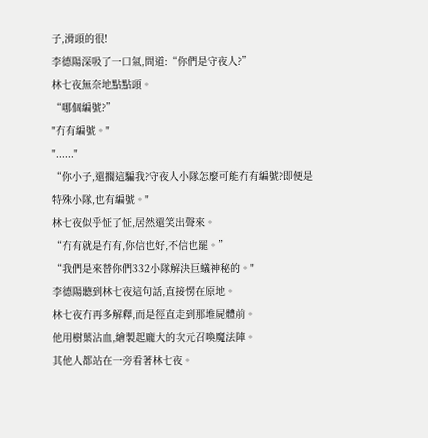子,滑頭的很!
李德陽深吸了一口氣,問道:“你們是守夜人?”
林七夜無奈地點點頭。
“哪個編號?”
"冇有編號。"
"......"
“你小子,還擱這騙我?守夜人小隊怎麼可能冇有編號?即便是特殊小隊,也有編號。"
林七夜似乎怔了怔,居然還笑出聲來。
“冇有就是冇有,你信也好,不信也罷。”
“我們是來替你們332小隊解決巨蟻神秘的。"
李德陽聽到林七夜這句話,直接愣在原地。
林七夜冇再多解釋,而是徑直走到那堆屍體前。
他用樹葉沾血,繪製起龐大的次元召喚魔法陣。
其他人都站在一旁看著林七夜。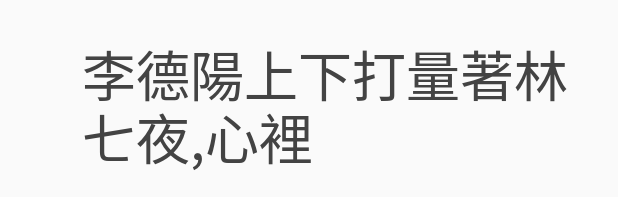李德陽上下打量著林七夜,心裡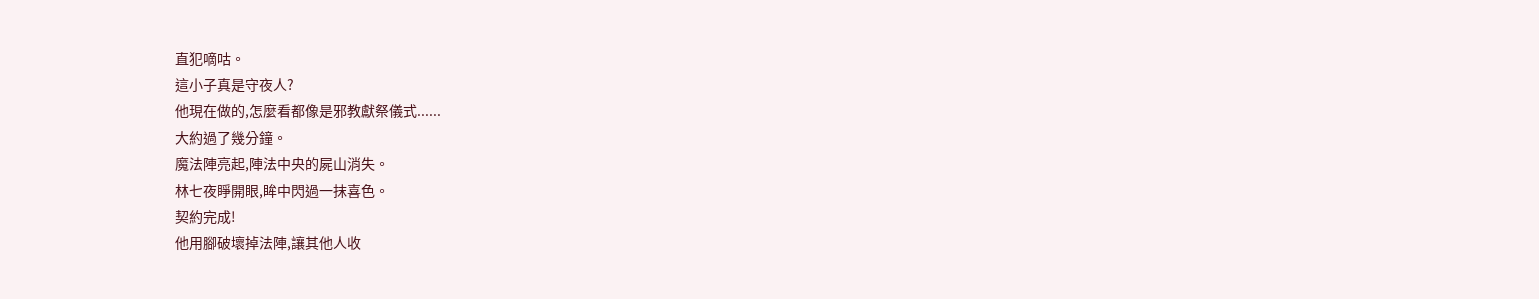直犯嘀咕。
這小子真是守夜人?
他現在做的,怎麼看都像是邪教獻祭儀式......
大約過了幾分鐘。
魔法陣亮起,陣法中央的屍山消失。
林七夜睜開眼,眸中閃過一抹喜色。
契約完成!
他用腳破壞掉法陣,讓其他人收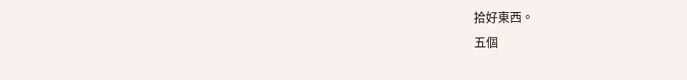拾好東西。
五個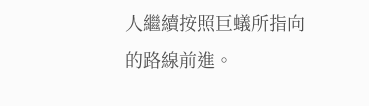人繼續按照巨蟻所指向的路線前進。